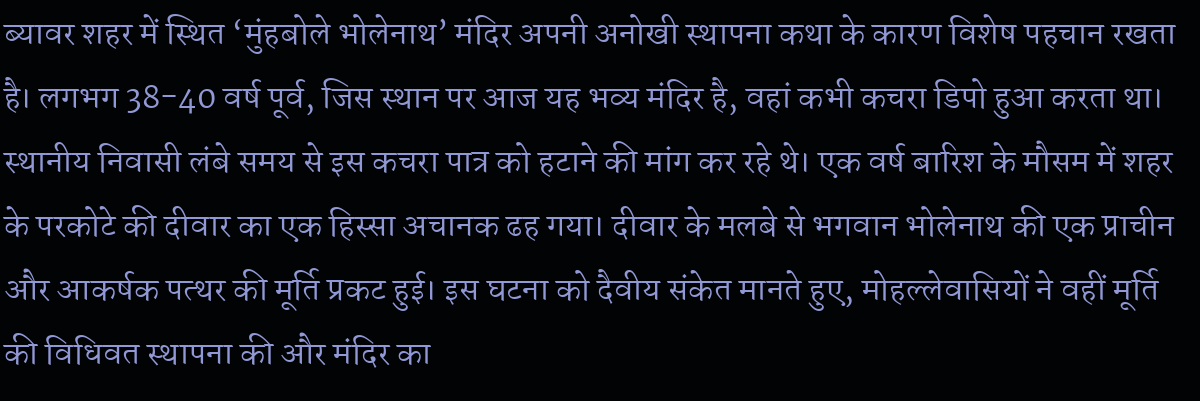ब्यावर शहर में स्थित ‘मुंहबोले भोलेनाथ’ मंदिर अपनी अनोखी स्थापना कथा के कारण विशेष पहचान रखता है। लगभग 38-40 वर्ष पूर्व, जिस स्थान पर आज यह भव्य मंदिर है, वहां कभी कचरा डिपो हुआ करता था। स्थानीय निवासी लंबे समय से इस कचरा पात्र को हटाने की मांग कर रहे थे। एक वर्ष बारिश के मौसम में शहर के परकोटे की दीवार का एक हिस्सा अचानक ढह गया। दीवार के मलबे से भगवान भोलेनाथ की एक प्राचीन और आकर्षक पत्थर की मूर्ति प्रकट हुई। इस घटना को दैवीय संकेत मानते हुए, मोहल्लेवासियों ने वहीं मूर्ति की विधिवत स्थापना की और मंदिर का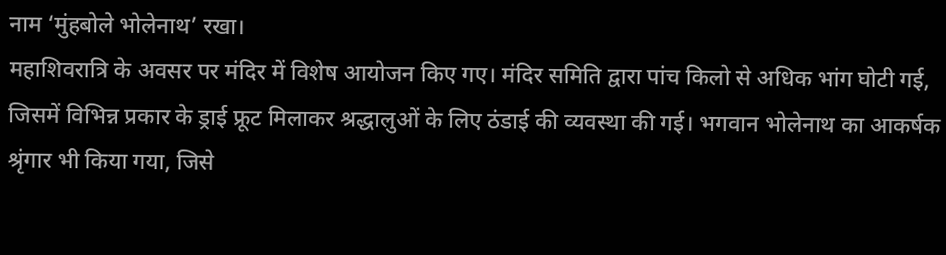नाम ‘मुंहबोले भोलेनाथ’ रखा।
महाशिवरात्रि के अवसर पर मंदिर में विशेष आयोजन किए गए। मंदिर समिति द्वारा पांच किलो से अधिक भांग घोटी गई, जिसमें विभिन्न प्रकार के ड्राई फ्रूट मिलाकर श्रद्धालुओं के लिए ठंडाई की व्यवस्था की गई। भगवान भोलेनाथ का आकर्षक श्रृंगार भी किया गया, जिसे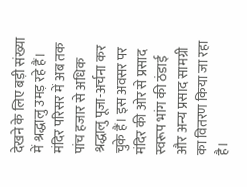देखने के लिए बड़ी संख्या में श्रद्धालु उमड़ रहे हैं। मंदिर परिसर में अब तक पांच हजार से अधिक श्रद्धालु पूजा-अर्चना कर चुके हैं। इस अवसर पर मंदिर की ओर से प्रसाद स्वरूप भांग की ठंडाई और अन्य प्रसाद सामग्री का वितरण किया जा रहा है।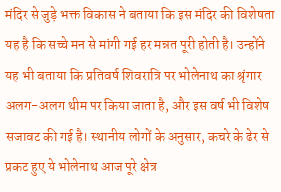मंदिर से जुड़े भक्त विकास ने बताया कि इस मंदिर की विशेषता यह है कि सच्चे मन से मांगी गई हर मन्नत पूरी होती है। उन्होंने यह भी बताया कि प्रतिवर्ष शिवरात्रि पर भोलेनाथ का श्रृंगार अलग-अलग थीम पर किया जाता है, और इस वर्ष भी विशेष सजावट की गई है। स्थानीय लोगों के अनुसार, कचरे के ढेर से प्रकट हुए ये भोलेनाथ आज पूरे क्षेत्र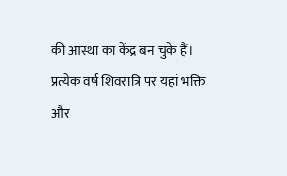की आस्था का केंद्र बन चुके हैं। प्रत्येक वर्ष शिवरात्रि पर यहां भक्ति और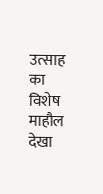उत्साह का विशेष माहौल देखा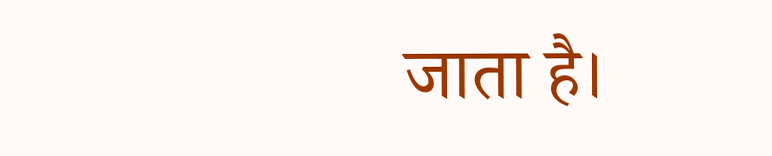जाता है।